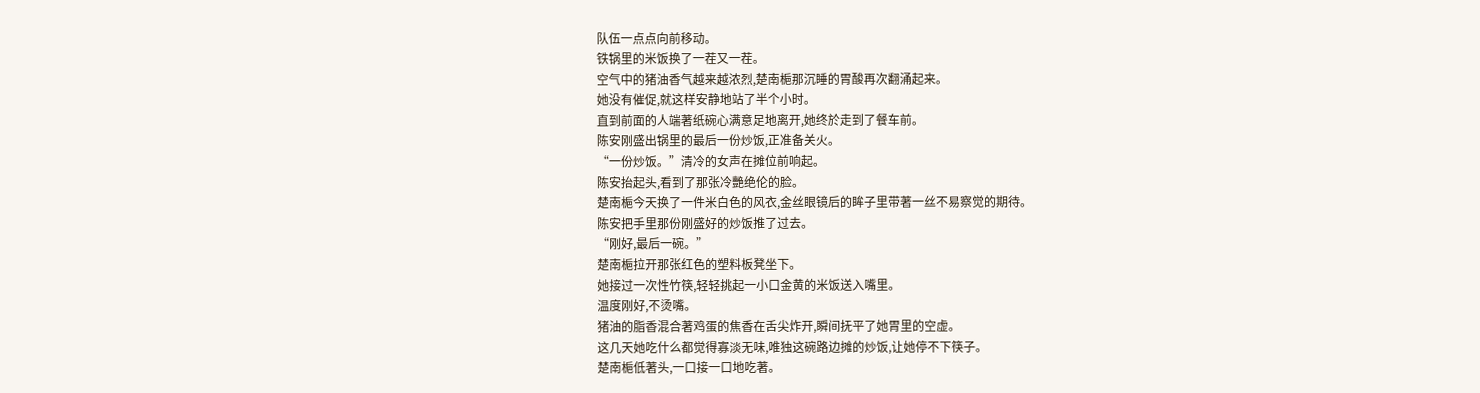队伍一点点向前移动。
铁锅里的米饭换了一茬又一茬。
空气中的猪油香气越来越浓烈,楚南梔那沉睡的胃酸再次翻涌起来。
她没有催促,就这样安静地站了半个小时。
直到前面的人端著纸碗心满意足地离开,她终於走到了餐车前。
陈安刚盛出锅里的最后一份炒饭,正准备关火。
“一份炒饭。”清冷的女声在摊位前响起。
陈安抬起头,看到了那张冷艷绝伦的脸。
楚南梔今天换了一件米白色的风衣,金丝眼镜后的眸子里带著一丝不易察觉的期待。
陈安把手里那份刚盛好的炒饭推了过去。
“刚好,最后一碗。”
楚南梔拉开那张红色的塑料板凳坐下。
她接过一次性竹筷,轻轻挑起一小口金黄的米饭送入嘴里。
温度刚好,不烫嘴。
猪油的脂香混合著鸡蛋的焦香在舌尖炸开,瞬间抚平了她胃里的空虚。
这几天她吃什么都觉得寡淡无味,唯独这碗路边摊的炒饭,让她停不下筷子。
楚南梔低著头,一口接一口地吃著。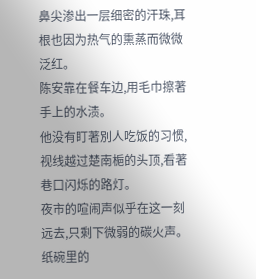鼻尖渗出一层细密的汗珠,耳根也因为热气的熏蒸而微微泛红。
陈安靠在餐车边,用毛巾擦著手上的水渍。
他没有盯著別人吃饭的习惯,视线越过楚南梔的头顶,看著巷口闪烁的路灯。
夜市的喧闹声似乎在这一刻远去,只剩下微弱的碳火声。
纸碗里的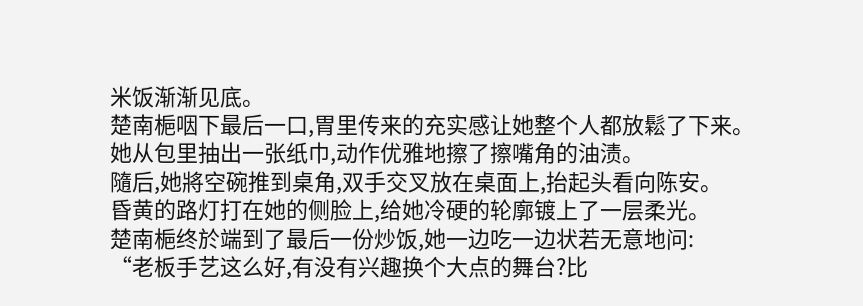米饭渐渐见底。
楚南梔咽下最后一口,胃里传来的充实感让她整个人都放鬆了下来。
她从包里抽出一张纸巾,动作优雅地擦了擦嘴角的油渍。
隨后,她將空碗推到桌角,双手交叉放在桌面上,抬起头看向陈安。
昏黄的路灯打在她的侧脸上,给她冷硬的轮廓镀上了一层柔光。
楚南梔终於端到了最后一份炒饭,她一边吃一边状若无意地问:
“老板手艺这么好,有没有兴趣换个大点的舞台?比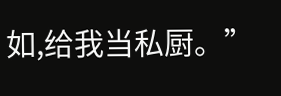如,给我当私厨。”